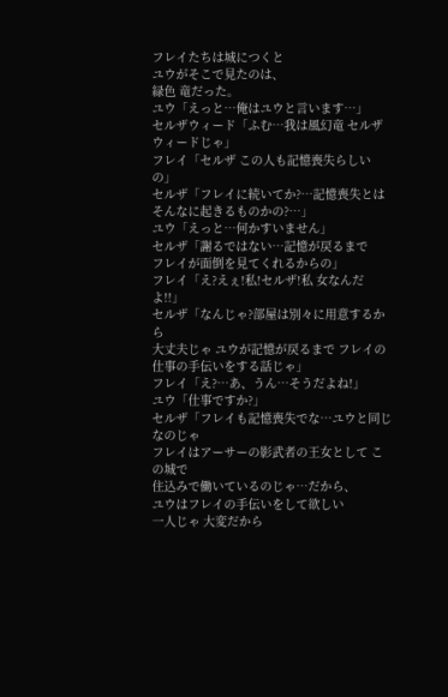フレイたちは城につくと
ユウがそこで見たのは、
緑色 竜だった。
ユウ「えっと…俺はユウと言います…」
セルザウィード「ふむ…我は風幻竜 セルザウィードじゃ」
フレイ「セルザ この人も記憶喪失らしいの」
セルザ「フレイに続いてか?…記憶喪失とは
そんなに起きるものかの?…」
ユウ「えっと…何かすいません」
セルザ「謝るではない…記憶が戻るまで
フレイが面倒を見てくれるからの」
フレイ「え?えぇ!私!セルザ!私 女なんだよ!!」
セルザ「なんじゃ?部屋は別々に用意するから
大丈夫じゃ ユウが記憶が戻るまで フレイの仕事の手伝いをする話じゃ」
フレイ「え?…あ、うん…そうだよね!」
ユウ「仕事ですか?」
セルザ「フレイも記憶喪失でな…ユウと同じなのじゃ
フレイはアーサーの影武者の王女として この城で
住込みで働いているのじゃ…だから、
ユウはフレイの手伝いをして欲しい
一人じゃ 大変だから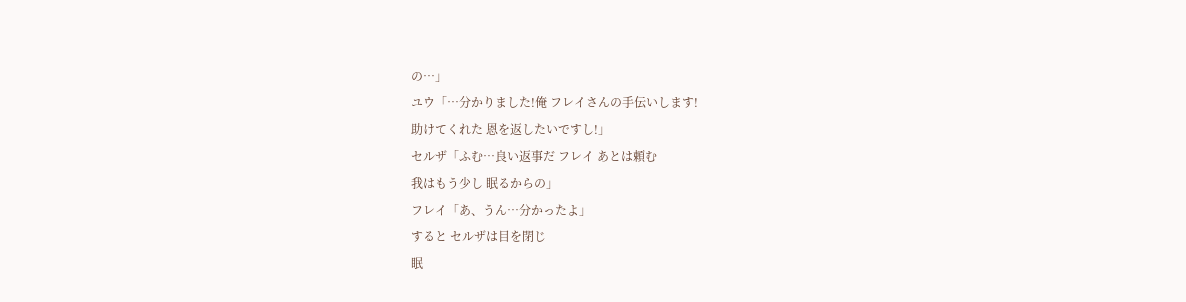の…」
ユウ「…分かりました!俺 フレイさんの手伝いします!
助けてくれた 恩を返したいですし!」
セルザ「ふむ…良い返事だ フレイ あとは頼む
我はもう少し 眠るからの」
フレイ「あ、うん…分かったよ」
すると セルザは目を閉じ
眠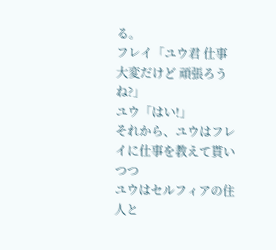る。
フレイ「ユウ君 仕事 大変だけど 頑張ろうね?」
ユウ「はい!」
それから、ユウはフレイに仕事を教えて貰いつつ
ユウはセルフィアの住人と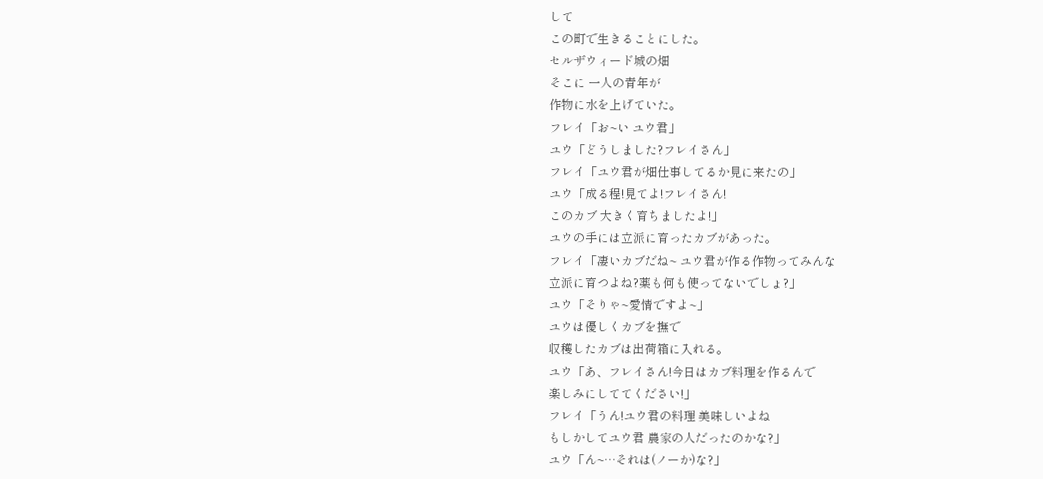して
この町で生きることにした。
セルザウィード城の畑
そこに 一人の青年が
作物に水を上げていた。
フレイ「お~い ユウ君」
ユウ「どうしました?フレイさん」
フレイ「ユウ君が畑仕事してるか見に来たの」
ユウ「成る程!見てよ!フレイさん!
このカブ 大きく育ちましたよ!」
ユウの手には立派に育ったカブがあった。
フレイ「凄いカブだね~ ユウ君が作る作物ってみんな
立派に育つよね?薬も何も使ってないでしょ?」
ユウ「そりゃ~愛情ですよ~」
ユウは優しくカブを撫で
収穫したカブは出荷箱に入れる。
ユウ「あ、フレイさん!今日はカブ料理を作るんで
楽しみにしててください!」
フレイ「うん!ユウ君の料理 美味しいよね
もしかしてユウ君 農家の人だったのかな?」
ユウ「ん~…それは(ノーか)な?」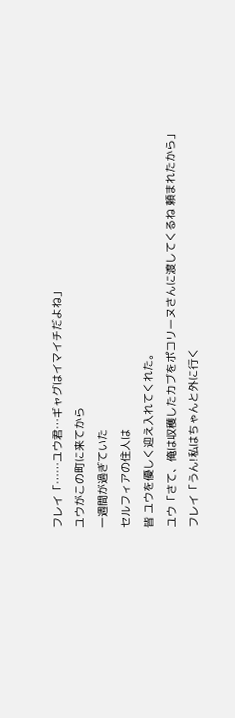フレイ「……ユウ君…ギャグはイマイチだよね」
ユウがこの町に来てから
一週間が過ぎていた
セルフィアの住人は
皆 ユウを優しく迎え入れてくれた。
ユウ「さて、俺は収穫したカブをポコリーヌさんに渡してくるね 頼まれたから」
フレイ「うん!私はちゃんと外に行く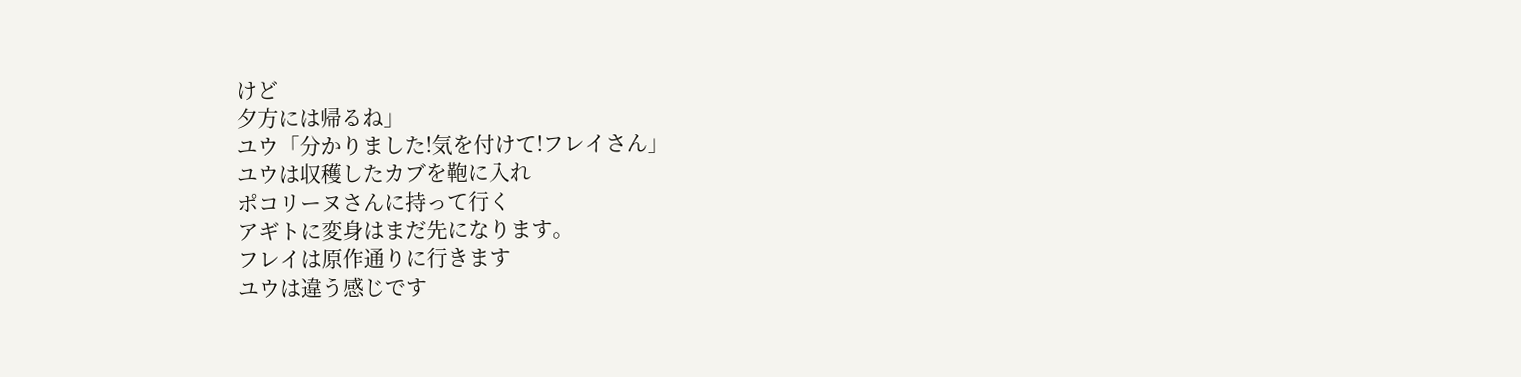けど
夕方には帰るね」
ユウ「分かりました!気を付けて!フレイさん」
ユウは収穫したカブを鞄に入れ
ポコリーヌさんに持って行く
アギトに変身はまだ先になります。
フレイは原作通りに行きます
ユウは違う感じです